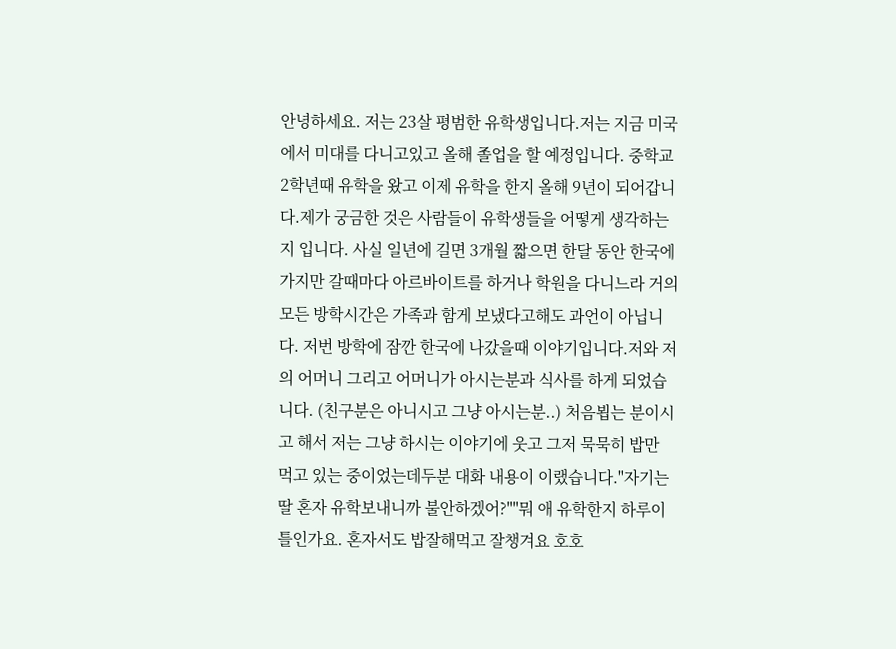안녕하세요. 저는 23살 평범한 유학생입니다.저는 지금 미국에서 미대를 다니고있고 올해 졸업을 할 예정입니다. 중학교 2학년때 유학을 왔고 이제 유학을 한지 올해 9년이 되어갑니다.제가 궁금한 것은 사람들이 유학생들을 어떻게 생각하는지 입니다. 사실 일년에 길면 3개월 짧으면 한달 동안 한국에 가지만 갈때마다 아르바이트를 하거나 학원을 다니느라 거의 모든 방학시간은 가족과 함게 보냈다고해도 과언이 아닙니다. 저번 방학에 잠깐 한국에 나갔을때 이야기입니다.저와 저의 어머니 그리고 어머니가 아시는분과 식사를 하게 되었습니다. (친구분은 아니시고 그냥 아시는분..) 처음뵙는 분이시고 해서 저는 그냥 하시는 이야기에 웃고 그저 묵묵히 밥만 먹고 있는 중이었는데두분 대화 내용이 이랬습니다."자기는 딸 혼자 유학보내니까 불안하겠어?""뭐 애 유학한지 하루이틀인가요. 혼자서도 밥잘해먹고 잘챙겨요 호호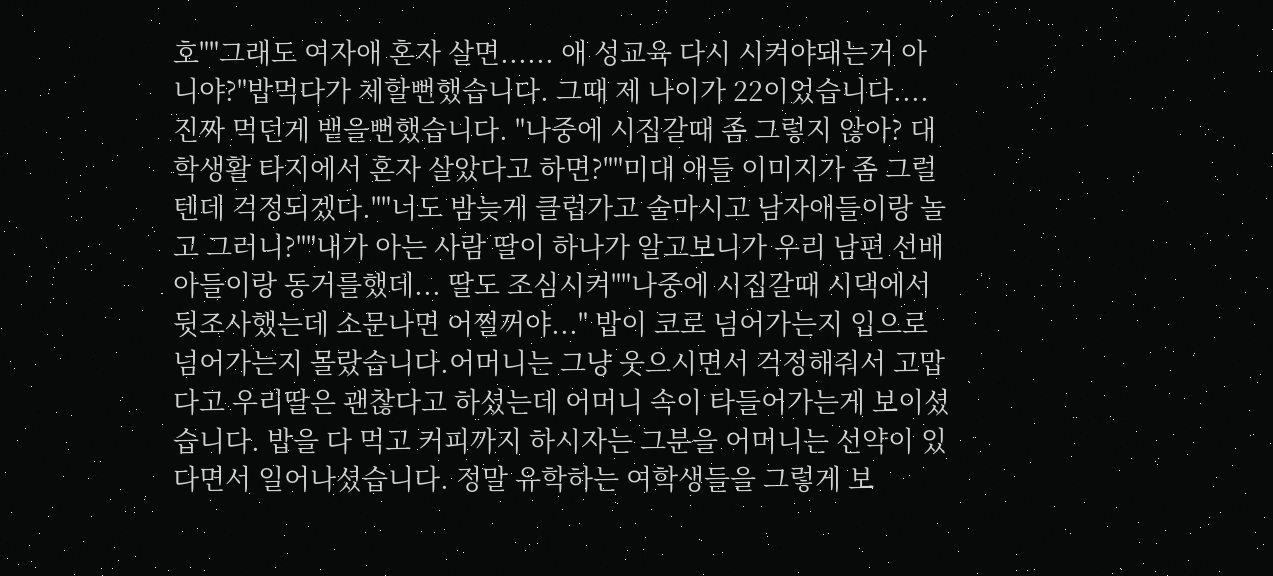호""그래도 여자애 혼자 살면...... 애 성교육 다시 시켜야돼는거 아니야?"밥먹다가 체할뻔했습니다. 그때 제 나이가 22이었습니다....진짜 먹던게 뱉을뻔했습니다. "나중에 시집갈때 좀 그렇지 않아? 대학생활 타지에서 혼자 살았다고 하면?""미대 애들 이미지가 좀 그럴텐데 걱정되겠다.""너도 밤늦게 클럽가고 술마시고 남자애들이랑 놀고 그러니?""내가 아는 사람 딸이 하나가 알고보니가 우리 남편 선배 아들이랑 동거를했데... 딸도 조심시켜""나중에 시집갈때 시댁에서 뒷조사했는데 소문나면 어쩔꺼야..." 밥이 코로 넘어가는지 입으로 넘어가는지 몰랐습니다.어머니는 그냥 웃으시면서 걱정해줘서 고맙다고 우리딸은 괜찮다고 하셨는데 어머니 속이 타들어가는게 보이셨습니다. 밥을 다 먹고 커피까지 하시자는 그분을 어머니는 선약이 있다면서 일어나셨습니다. 정말 유학하는 여학생들을 그렇게 보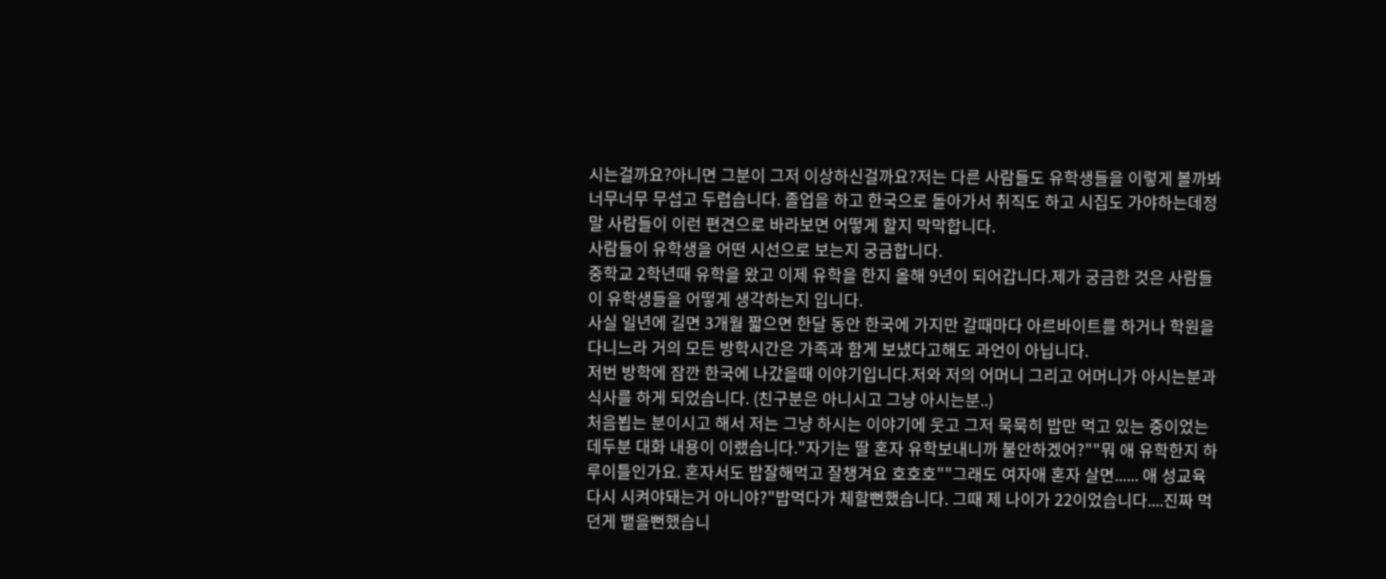시는걸까요?아니면 그분이 그저 이상하신걸까요?저는 다른 사람들도 유학생들을 이렇게 볼까봐 너무너무 무섭고 두렵습니다. 졸업을 하고 한국으로 돌아가서 취직도 하고 시집도 가야하는데정말 사람들이 이런 편견으로 바라보면 어떻게 할지 막막합니다.
사람들이 유학생을 어떤 시선으로 보는지 궁금합니다.
중학교 2학년때 유학을 왔고 이제 유학을 한지 올해 9년이 되어갑니다.제가 궁금한 것은 사람들이 유학생들을 어떻게 생각하는지 입니다.
사실 일년에 길면 3개월 짧으면 한달 동안 한국에 가지만 갈때마다 아르바이트를 하거나 학원을 다니느라 거의 모든 방학시간은 가족과 함게 보냈다고해도 과언이 아닙니다.
저번 방학에 잠깐 한국에 나갔을때 이야기입니다.저와 저의 어머니 그리고 어머니가 아시는분과 식사를 하게 되었습니다. (친구분은 아니시고 그냥 아시는분..)
처음뵙는 분이시고 해서 저는 그냥 하시는 이야기에 웃고 그저 묵묵히 밥만 먹고 있는 중이었는데두분 대화 내용이 이랬습니다."자기는 딸 혼자 유학보내니까 불안하겠어?""뭐 애 유학한지 하루이틀인가요. 혼자서도 밥잘해먹고 잘챙겨요 호호호""그래도 여자애 혼자 살면...... 애 성교육 다시 시켜야돼는거 아니야?"밥먹다가 체할뻔했습니다. 그때 제 나이가 22이었습니다....진짜 먹던게 뱉을뻔했습니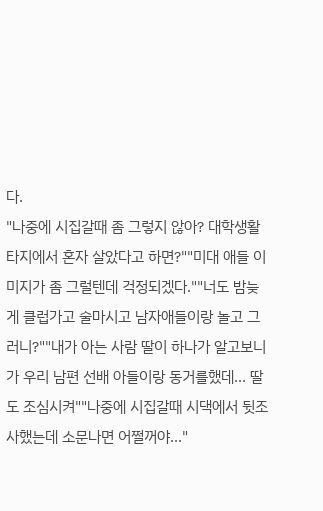다.
"나중에 시집갈때 좀 그렇지 않아? 대학생활 타지에서 혼자 살았다고 하면?""미대 애들 이미지가 좀 그럴텐데 걱정되겠다.""너도 밤늦게 클럽가고 술마시고 남자애들이랑 놀고 그러니?""내가 아는 사람 딸이 하나가 알고보니가 우리 남편 선배 아들이랑 동거를했데... 딸도 조심시켜""나중에 시집갈때 시댁에서 뒷조사했는데 소문나면 어쩔꺼야..."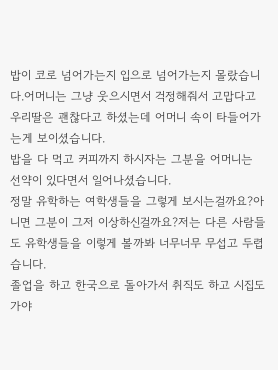밥이 코로 넘어가는지 입으로 넘어가는지 몰랐습니다.어머니는 그냥 웃으시면서 걱정해줘서 고맙다고 우리딸은 괜찮다고 하셨는데 어머니 속이 타들어가는게 보이셨습니다.
밥을 다 먹고 커피까지 하시자는 그분을 어머니는 선약이 있다면서 일어나셨습니다.
정말 유학하는 여학생들을 그렇게 보시는걸까요?아니면 그분이 그저 이상하신걸까요?저는 다른 사람들도 유학생들을 이렇게 볼까봐 너무너무 무섭고 두렵습니다.
졸업을 하고 한국으로 돌아가서 취직도 하고 시집도 가야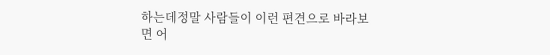하는데정말 사람들이 이런 편견으로 바라보면 어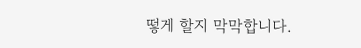떻게 할지 막막합니다.